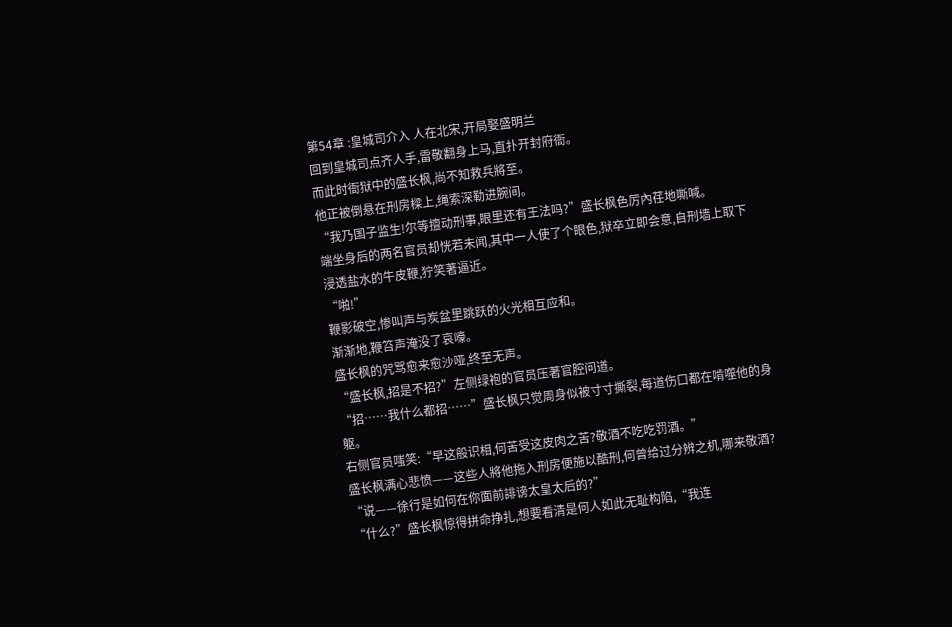第54章 :皇城司介入 人在北宋,开局娶盛明兰
回到皇城司点齐人手,雷敬翻身上马,直扑开封府衙。
而此时衙狱中的盛长枫,尚不知救兵將至。
他正被倒悬在刑房樑上,绳索深勒进腕间。
“我乃国子监生!尔等擅动刑事,眼里还有王法吗?”盛长枫色厉內荏地嘶喊。
端坐身后的两名官员却恍若未闻,其中一人使了个眼色,狱卒立即会意,自刑墙上取下浸透盐水的牛皮鞭,狞笑著逼近。
“啪!”
鞭影破空,惨叫声与炭盆里跳跃的火光相互应和。
渐渐地,鞭笞声淹没了哀嚎。
盛长枫的咒骂愈来愈沙哑,终至无声。
“盛长枫,招是不招?”左侧绿袍的官员压著官腔问道。
“招……我什么都招……”盛长枫只觉周身似被寸寸撕裂,每道伤口都在啃噬他的身躯。
右侧官员嗤笑:“早这般识相,何苦受这皮肉之苦?敬酒不吃吃罚酒。”
盛长枫满心悲愤——这些人將他拖入刑房便施以酷刑,何曾给过分辨之机,哪来敬酒?
“说——徐行是如何在你面前誹谤太皇太后的?”
“什么?”盛长枫惊得拼命挣扎,想要看清是何人如此无耻构陷,“我连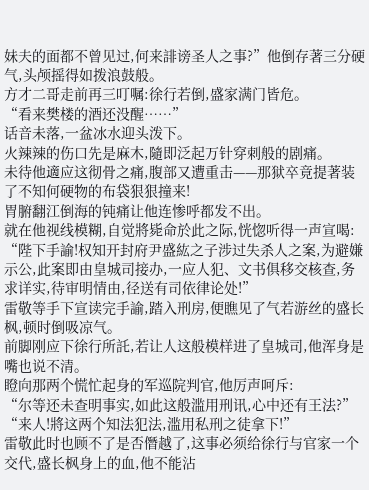妹夫的面都不曾见过,何来誹谤圣人之事?”他倒存著三分硬气,头颅摇得如拨浪鼓般。
方才二哥走前再三叮嘱:徐行若倒,盛家满门皆危。
“看来樊楼的酒还没醒……”
话音未落,一盆冰水迎头泼下。
火辣辣的伤口先是麻木,隨即泛起万针穿刺般的剧痛。
未待他適应这彻骨之痛,腹部又遭重击——那狱卒竟提著装了不知何硬物的布袋狠狠撞来!
胃腑翻江倒海的钝痛让他连惨呼都发不出。
就在他视线模糊,自觉將毙命於此之际,恍惚听得一声宣喝:
“陛下手諭!权知开封府尹盛紘之子涉过失杀人之案,为避嫌示公,此案即由皇城司接办,一应人犯、文书俱移交核查,务求详实,待审明情由,径送有司依律论处!”
雷敬等手下宣读完手諭,踏入刑房,便瞧见了气若游丝的盛长枫,顿时倒吸凉气。
前脚刚应下徐行所託,若让人这般模样进了皇城司,他浑身是嘴也说不清。
瞪向那两个慌忙起身的军巡院判官,他厉声呵斥:
“尔等还未查明事实,如此这般滥用刑讯,心中还有王法?”
“来人!將这两个知法犯法,滥用私刑之徒拿下!”
雷敬此时也顾不了是否僭越了,这事必须给徐行与官家一个交代,盛长枫身上的血,他不能沾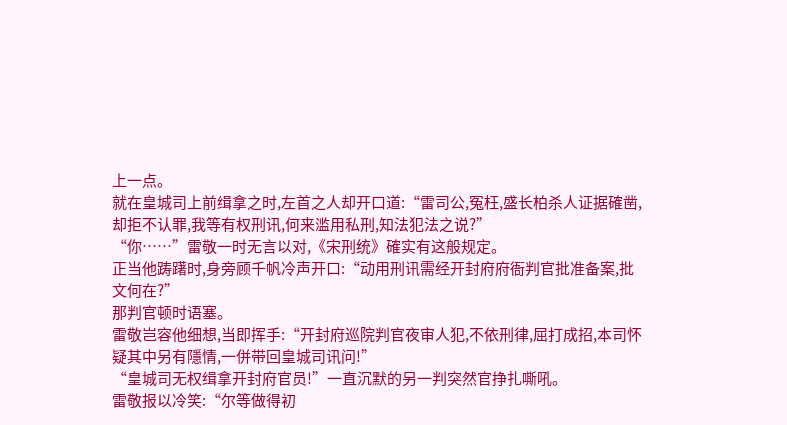上一点。
就在皇城司上前缉拿之时,左首之人却开口道:“雷司公,冤枉,盛长柏杀人证据確凿,却拒不认罪,我等有权刑讯,何来滥用私刑,知法犯法之说?”
“你……”雷敬一时无言以对,《宋刑统》確实有这般规定。
正当他踌躇时,身旁顾千帆冷声开口:“动用刑讯需经开封府府衙判官批准备案,批文何在?”
那判官顿时语塞。
雷敬岂容他细想,当即挥手:“开封府巡院判官夜审人犯,不依刑律,屈打成招,本司怀疑其中另有隱情,一併带回皇城司讯问!”
“皇城司无权缉拿开封府官员!”一直沉默的另一判突然官挣扎嘶吼。
雷敬报以冷笑:“尔等做得初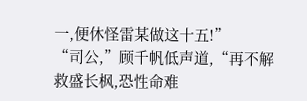一,便休怪雷某做这十五!”
“司公,”顾千帆低声道,“再不解救盛长枫,恐性命难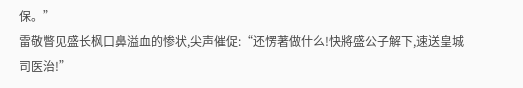保。”
雷敬瞥见盛长枫口鼻溢血的惨状,尖声催促:“还愣著做什么!快將盛公子解下,速送皇城司医治!”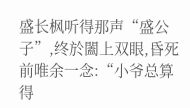盛长枫听得那声“盛公子”,终於闔上双眼,昏死前唯余一念:“小爷总算得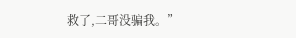救了,二哥没骗我。”